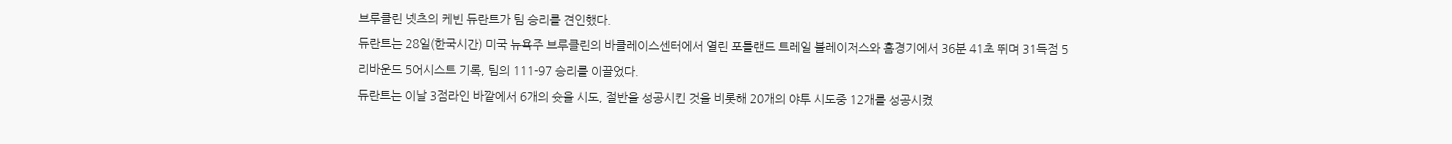브루클린 넷츠의 케빈 듀란트가 팀 승리를 견인했다.
듀란트는 28일(한국시간) 미국 뉴욕주 브루클린의 바클레이스센터에서 열린 포틀랜드 트레일 블레이저스와 홈경기에서 36분 41초 뛰며 31득점 5리바운드 5어시스트 기록, 팀의 111-97 승리를 이끌었다.
듀란트는 이날 3점라인 바깥에서 6개의 슛을 시도, 절반을 성공시킨 것을 비롯해 20개의 야투 시도중 12개를 성공시켰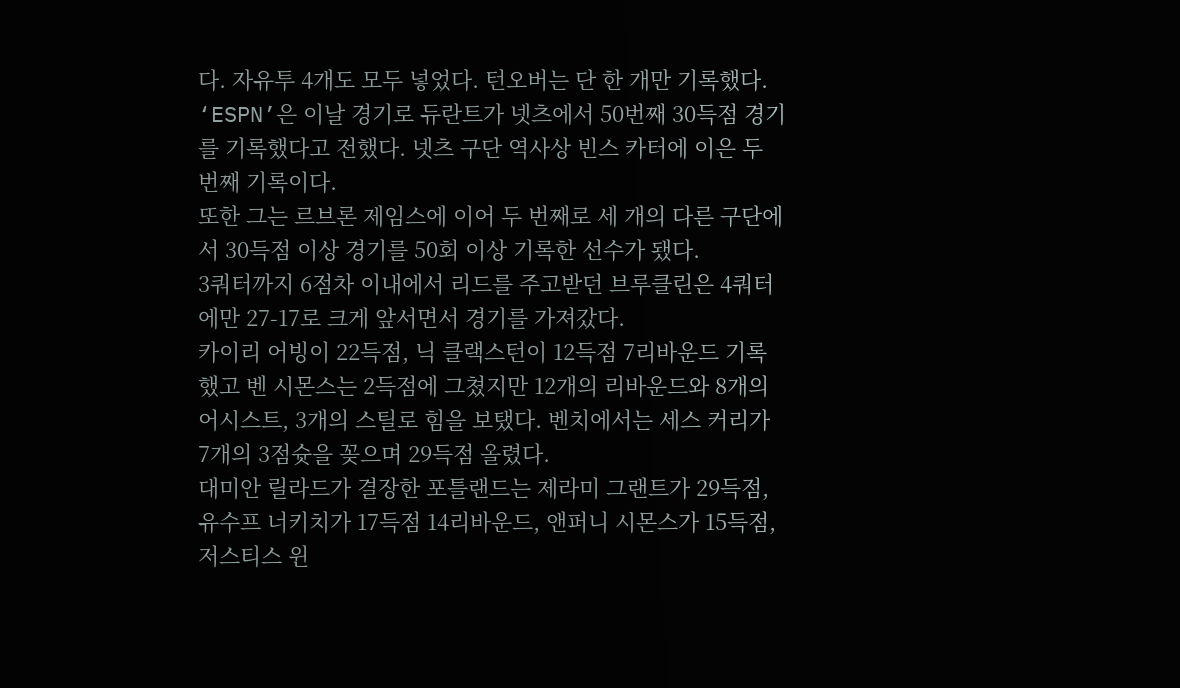다. 자유투 4개도 모두 넣었다. 턴오버는 단 한 개만 기록했다.
‘ESPN’은 이날 경기로 듀란트가 넷츠에서 50번째 30득점 경기를 기록했다고 전했다. 넷츠 구단 역사상 빈스 카터에 이은 두 번째 기록이다.
또한 그는 르브론 제임스에 이어 두 번째로 세 개의 다른 구단에서 30득점 이상 경기를 50회 이상 기록한 선수가 됐다.
3쿼터까지 6점차 이내에서 리드를 주고받던 브루클린은 4쿼터에만 27-17로 크게 앞서면서 경기를 가져갔다.
카이리 어빙이 22득점, 닉 클랙스턴이 12득점 7리바운드 기록했고 벤 시몬스는 2득점에 그쳤지만 12개의 리바운드와 8개의 어시스트, 3개의 스틸로 힘을 보탰다. 벤치에서는 세스 커리가 7개의 3점슛을 꽂으며 29득점 올렸다.
대미안 릴라드가 결장한 포틀랜드는 제라미 그랜트가 29득점, 유수프 너키치가 17득점 14리바운드, 앤퍼니 시몬스가 15득점, 저스티스 윈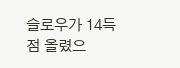슬로우가 14득점 올렸으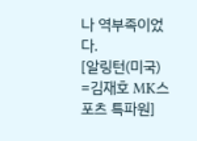나 역부족이었다.
[알링턴(미국) =김재호 MK스포츠 특파원]